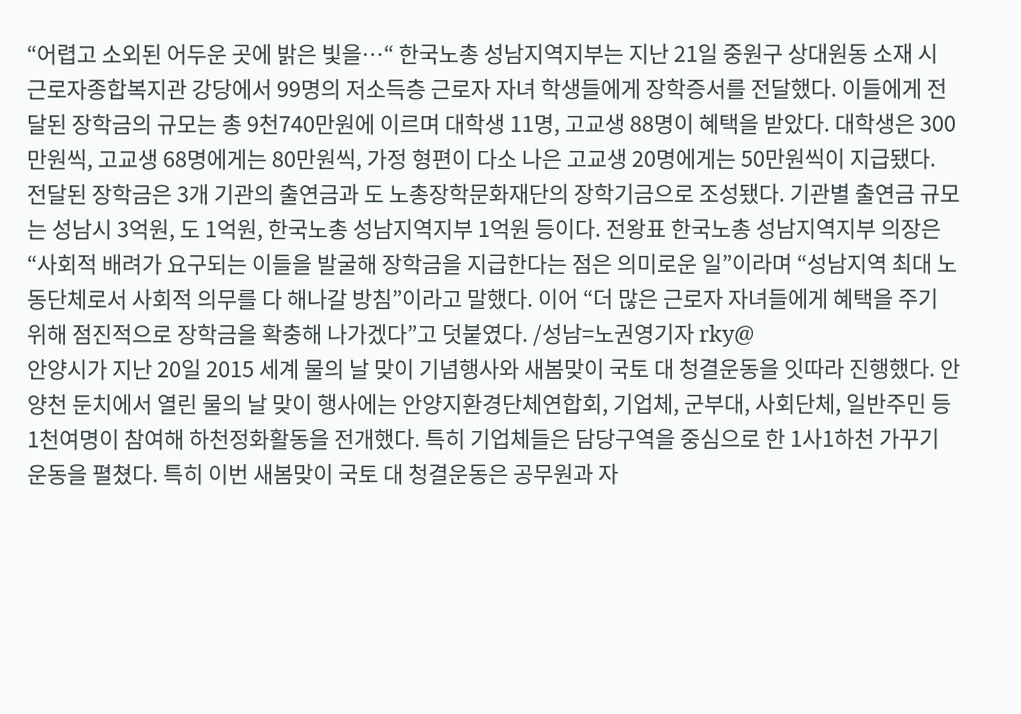“어렵고 소외된 어두운 곳에 밝은 빛을…“ 한국노총 성남지역지부는 지난 21일 중원구 상대원동 소재 시 근로자종합복지관 강당에서 99명의 저소득층 근로자 자녀 학생들에게 장학증서를 전달했다. 이들에게 전달된 장학금의 규모는 총 9천740만원에 이르며 대학생 11명, 고교생 88명이 혜택을 받았다. 대학생은 300만원씩, 고교생 68명에게는 80만원씩, 가정 형편이 다소 나은 고교생 20명에게는 50만원씩이 지급됐다. 전달된 장학금은 3개 기관의 출연금과 도 노총장학문화재단의 장학기금으로 조성됐다. 기관별 출연금 규모는 성남시 3억원, 도 1억원, 한국노총 성남지역지부 1억원 등이다. 전왕표 한국노총 성남지역지부 의장은 “사회적 배려가 요구되는 이들을 발굴해 장학금을 지급한다는 점은 의미로운 일”이라며 “성남지역 최대 노동단체로서 사회적 의무를 다 해나갈 방침”이라고 말했다. 이어 “더 많은 근로자 자녀들에게 혜택을 주기 위해 점진적으로 장학금을 확충해 나가겠다”고 덧붙였다. /성남=노권영기자 rky@
안양시가 지난 20일 2015 세계 물의 날 맞이 기념행사와 새봄맞이 국토 대 청결운동을 잇따라 진행했다. 안양천 둔치에서 열린 물의 날 맞이 행사에는 안양지환경단체연합회, 기업체, 군부대, 사회단체, 일반주민 등 1천여명이 참여해 하천정화활동을 전개했다. 특히 기업체들은 담당구역을 중심으로 한 1사1하천 가꾸기 운동을 펼쳤다. 특히 이번 새봄맞이 국토 대 청결운동은 공무원과 자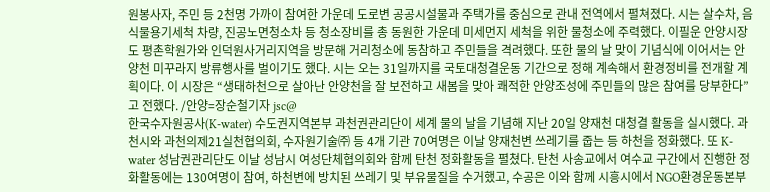원봉사자, 주민 등 2천명 가까이 참여한 가운데 도로변 공공시설물과 주택가를 중심으로 관내 전역에서 펼쳐졌다. 시는 살수차, 음식물용기세척 차량, 진공노면청소차 등 청소장비를 총 동원한 가운데 미세먼지 세척을 위한 물청소에 주력했다. 이필운 안양시장도 평촌학원가와 인덕원사거리지역을 방문해 거리청소에 동참하고 주민들을 격려했다. 또한 물의 날 맞이 기념식에 이어서는 안양천 미꾸라지 방류행사를 벌이기도 했다. 시는 오는 31일까지를 국토대청결운동 기간으로 정해 계속해서 환경정비를 전개할 계획이다. 이 시장은 “생태하천으로 살아난 안양천을 잘 보전하고 새봄을 맞아 쾌적한 안양조성에 주민들의 많은 참여를 당부한다”고 전했다. /안양=장순철기자 jsc@
한국수자원공사(K-water) 수도권지역본부 과천권관리단이 세계 물의 날을 기념해 지난 20일 양재천 대청결 활동을 실시했다. 과천시와 과천의제21실천협의회, 수자원기술㈜ 등 4개 기관 70여명은 이날 양재천변 쓰레기를 줍는 등 하천을 정화했다. 또 K-water 성남권관리단도 이날 성남시 여성단체협의회와 함께 탄천 정화활동을 펼쳤다. 탄천 사송교에서 여수교 구간에서 진행한 정화활동에는 130여명이 참여, 하천변에 방치된 쓰레기 및 부유물질을 수거했고, 수공은 이와 함께 시흥시에서 NGO환경운동본부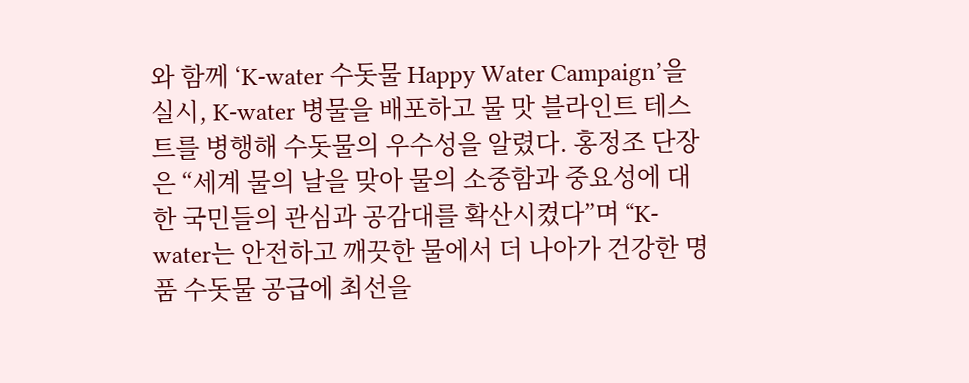와 함께 ‘K-water 수돗물 Happy Water Campaign’을 실시, K-water 병물을 배포하고 물 맛 블라인트 테스트를 병행해 수돗물의 우수성을 알렸다. 홍정조 단장은 “세계 물의 날을 맞아 물의 소중함과 중요성에 대한 국민들의 관심과 공감대를 확산시켰다”며 “K-water는 안전하고 깨끗한 물에서 더 나아가 건강한 명품 수돗물 공급에 최선을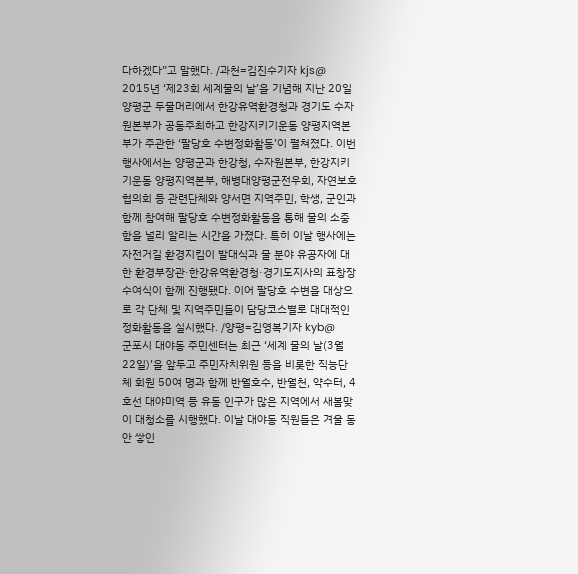다하겠다”고 말했다. /과천=김진수기자 kjs@
2015년 ‘제23회 세계물의 날’을 기념해 지난 20일 양평군 두물머리에서 한강유역환경청과 경기도 수자원본부가 공동주최하고 한강지키기운동 양평지역본부가 주관한 ‘팔당호 수변정화활동’이 펼쳐졌다. 이번 행사에서는 양평군과 한강청, 수자원본부, 한강지키기운동 양평지역본부, 해병대양평군전우회, 자연보호협의회 등 관련단체와 양서면 지역주민, 학생, 군인과 함께 참여해 팔당호 수변정화활동을 통해 물의 소중함을 널리 알리는 시간을 가졌다. 특히 이날 행사에는 자전거길 환경지킴이 발대식과 물 분야 유공자에 대한 환경부장관·한강유역환경청·경기도지사의 표창장 수여식이 함께 진행됐다. 이어 팔당호 수변을 대상으로 각 단체 및 지역주민들이 담당코스별로 대대적인 정화활동을 실시했다. /양평=김영복기자 kyb@
군포시 대야동 주민센터는 최근 ‘세계 물의 날(3월 22일)’을 앞두고 주민자치위원 등을 비롯한 직능단체 회원 50여 명과 함께 반월호수, 반월천, 약수터, 4호선 대야미역 등 유동 인구가 많은 지역에서 새봄맞이 대청소를 시행했다. 이날 대야동 직원들은 겨울 동안 쌓인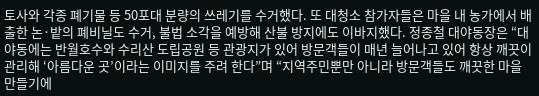토사와 각종 폐기물 등 50포대 분량의 쓰레기를 수거했다. 또 대청소 참가자들은 마을 내 농가에서 배출한 논·밭의 폐비닐도 수거, 불법 소각을 예방해 산불 방지에도 이바지했다. 정종철 대야동장은 “대야동에는 반월호수와 수리산 도립공원 등 관광지가 있어 방문객들이 매년 늘어나고 있어 항상 깨끗이 관리해 ‘아름다운 곳’이라는 이미지를 주려 한다”며 “지역주민뿐만 아니라 방문객들도 깨끗한 마을 만들기에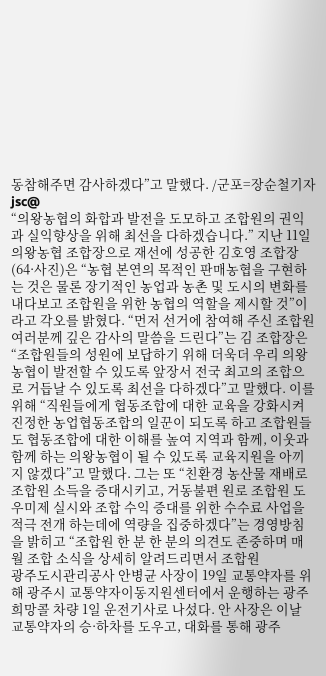동참해주면 감사하겠다”고 말했다. /군포=장순철기자 jsc@
“의왕농협의 화합과 발전을 도모하고 조합원의 권익과 실익향상을 위해 최선을 다하겠습니다.” 지난 11일 의왕농협 조합장으로 재선에 성공한 김호영 조합장(64·사진)은 “농협 본연의 목적인 판매농협을 구현하는 것은 물론 장기적인 농업과 농촌 및 도시의 변화를 내다보고 조합원을 위한 농협의 역할을 제시할 것”이라고 각오를 밝혔다. “먼저 선거에 참여해 주신 조합원 여러분께 깊은 감사의 말씀을 드린다”는 김 조합장은 “조합원들의 성원에 보답하기 위해 더욱더 우리 의왕농협이 발전할 수 있도록 앞장서 전국 최고의 조합으로 거듭날 수 있도록 최선을 다하겠다”고 말했다. 이를 위해 “직원들에게 협동조합에 대한 교육을 강화시켜 진정한 농업협동조합의 일꾼이 되도록 하고 조합원들도 협동조합에 대한 이해를 높여 지역과 함께, 이웃과 함께 하는 의왕농협이 될 수 있도록 교육지원을 아끼지 않겠다”고 말했다. 그는 또 “친환경 농산물 재배로 조합원 소득을 증대시키고, 거동불편 원로 조합원 도우미제 실시와 조합 수익 증대를 위한 수수료 사업을 적극 전개 하는데에 역량을 집중하겠다”는 경영방침을 밝히고 “조합원 한 분 한 분의 의견도 존중하며 매월 조합 소식을 상세히 알려드리면서 조합원
광주도시관리공사 안병균 사장이 19일 교통약자를 위해 광주시 교통약자이동지원센터에서 운행하는 광주희망콜 차량 1일 운전기사로 나섰다. 안 사장은 이날 교통약자의 승·하차를 도우고, 대화를 통해 광주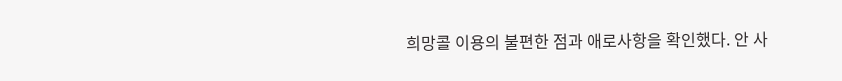희망콜 이용의 불편한 점과 애로사항을 확인했다. 안 사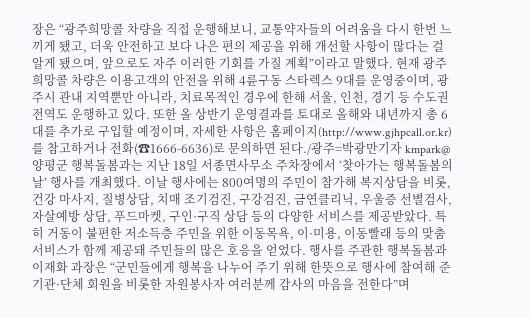장은 “광주희망콜 차량을 직접 운행해보니, 교통약자들의 어려움을 다시 한번 느끼게 됐고, 더욱 안전하고 보다 나은 편의 제공을 위해 개선할 사항이 많다는 걸 알게 됐으며, 앞으로도 자주 이러한 기회를 가질 계획”이라고 말했다. 현재 광주희망콜 차량은 이용고객의 안전을 위해 4륜구동 스타렉스 9대를 운영중이며, 광주시 관내 지역뿐만 아니라, 치료목적인 경우에 한해 서울, 인천, 경기 등 수도권 전역도 운행하고 있다. 또한 올 상반기 운영결과를 토대로 올해와 내년까지 총 6대를 추가로 구입할 예정이며, 자세한 사항은 홈페이지(http://www.gjhpcall.or.kr)를 참고하거나 전화(☎1666-6636)로 문의하면 된다./광주=박광만기자 kmpark@
양평군 행복돌봄과는 지난 18일 서종면사무소 주차장에서 ‘찾아가는 행복돌봄의 날’ 행사를 개최했다. 이날 행사에는 800여명의 주민이 참가해 복지상담을 비롯, 건강 마사지, 질병상담, 치매 조기검진, 구강검진, 금연클리닉, 우울증 선별검사, 자살예방 상담, 푸드마켓, 구인·구직 상담 등의 다양한 서비스를 제공받았다. 특히 거동이 불편한 저소득층 주민을 위한 이동목욕, 이·미용, 이동빨래 등의 맞춤서비스가 함께 제공돼 주민들의 많은 호응을 얻었다. 행사를 주관한 행복돌봄과 이재화 과장은 “군민들에게 행복을 나누어 주기 위해 한뜻으로 행사에 참여해 준 기관·단체 회원을 비롯한 자원봉사자 여러분께 감사의 마음을 전한다”며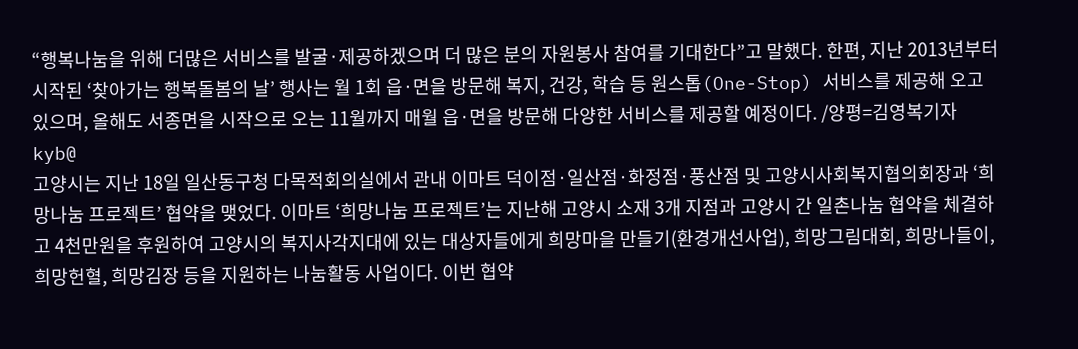“행복나눔을 위해 더많은 서비스를 발굴·제공하겠으며 더 많은 분의 자원봉사 참여를 기대한다”고 말했다. 한편, 지난 2013년부터 시작된 ‘찾아가는 행복돌봄의 날’ 행사는 월 1회 읍·면을 방문해 복지, 건강, 학습 등 원스톱(One-Stop) 서비스를 제공해 오고 있으며, 올해도 서종면을 시작으로 오는 11월까지 매월 읍·면을 방문해 다양한 서비스를 제공할 예정이다. /양평=김영복기자 kyb@
고양시는 지난 18일 일산동구청 다목적회의실에서 관내 이마트 덕이점·일산점·화정점·풍산점 및 고양시사회복지협의회장과 ‘희망나눔 프로젝트’ 협약을 맺었다. 이마트 ‘희망나눔 프로젝트’는 지난해 고양시 소재 3개 지점과 고양시 간 일촌나눔 협약을 체결하고 4천만원을 후원하여 고양시의 복지사각지대에 있는 대상자들에게 희망마을 만들기(환경개선사업), 희망그림대회, 희망나들이, 희망헌혈, 희망김장 등을 지원하는 나눔활동 사업이다. 이번 협약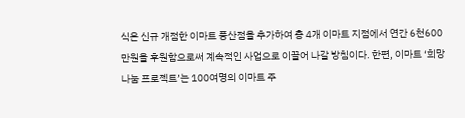식은 신규 개점한 이마트 풍산점을 추가하여 총 4개 이마트 지점에서 연간 6천600만원을 후원함으로써 계속적인 사업으로 이끌어 나갈 방침이다. 한편, 이마트 ‘희망나눔 프로젝트’는 100여명의 이마트 주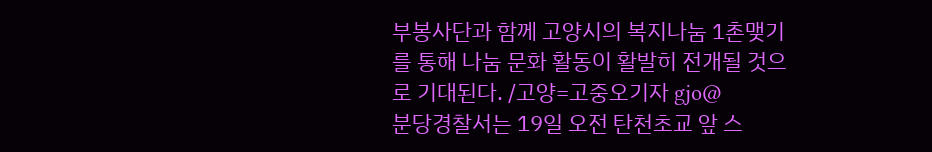부봉사단과 함께 고양시의 복지나눔 1촌맺기를 통해 나눔 문화 활동이 활발히 전개될 것으로 기대된다. /고양=고중오기자 gjo@
분당경찰서는 19일 오전 탄천초교 앞 스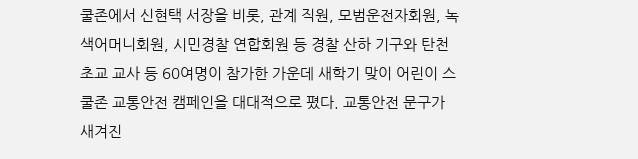쿨존에서 신현택 서장을 비롯, 관계 직원, 모범운전자회원, 녹색어머니회원, 시민경찰 연합회원 등 경찰 산하 기구와 탄천초교 교사 등 60여명이 참가한 가운데 새학기 맞이 어린이 스쿨존 교통안전 캠페인을 대대적으로 폈다. 교통안전 문구가 새겨진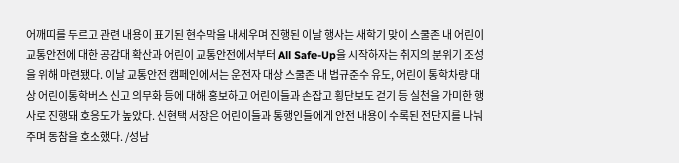어깨띠를 두르고 관련 내용이 표기된 현수막을 내세우며 진행된 이날 행사는 새학기 맞이 스쿨존 내 어린이 교통안전에 대한 공감대 확산과 어린이 교통안전에서부터 All Safe-Up을 시작하자는 취지의 분위기 조성을 위해 마련됐다. 이날 교통안전 캠페인에서는 운전자 대상 스쿨존 내 법규준수 유도, 어린이 통학차량 대상 어린이통학버스 신고 의무화 등에 대해 홍보하고 어린이들과 손잡고 횡단보도 걷기 등 실천을 가미한 행사로 진행돼 호응도가 높았다. 신현택 서장은 어린이들과 통행인들에게 안전 내용이 수록된 전단지를 나눠주며 동참을 호소했다. /성남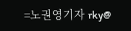=노권영기자 rky@